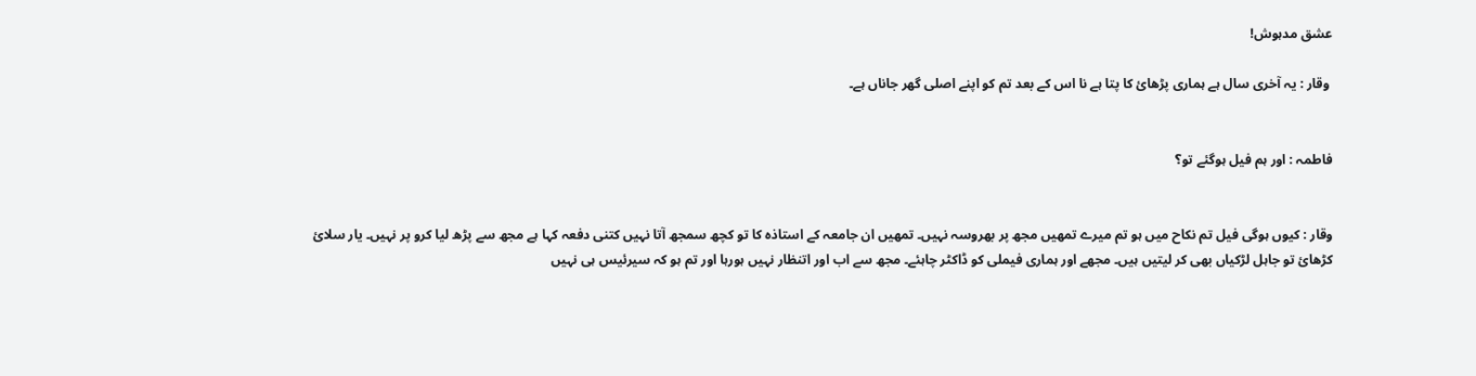عشق مدہوش!

 وقار : یہ آخری سال ہے ہماری پڑھائ کا پتا ہے نا اس کے بعد تم کو اپنے اصلی گھر جاناں ہے۔


فاطمہ : اور ہم فیل ہوگئے تو؟


وقار : کیوں ہوگی فیل تم نکاح میں ہو تم میرے تمھیں مجھ پر بھروسہ نہیں۔ تمھیں ان جامعہ کے استاذہ کا تو کچھ سمجھ آتا نہیں کتنی دفعہ کہا ہے مجھ سے پڑھ لیا کرو پر نہیں۔ یار سلائ کڑھائ تو جاہل لڑکیاں بھی کر لیتیں ہیں۔ مجھے اور ہماری فیملی کو ڈاکٹر چاہئے۔ مجھ سے اب اور اتنظار نہیں ہورہا اور تم ہو کہ سیرئیس ہی نہیں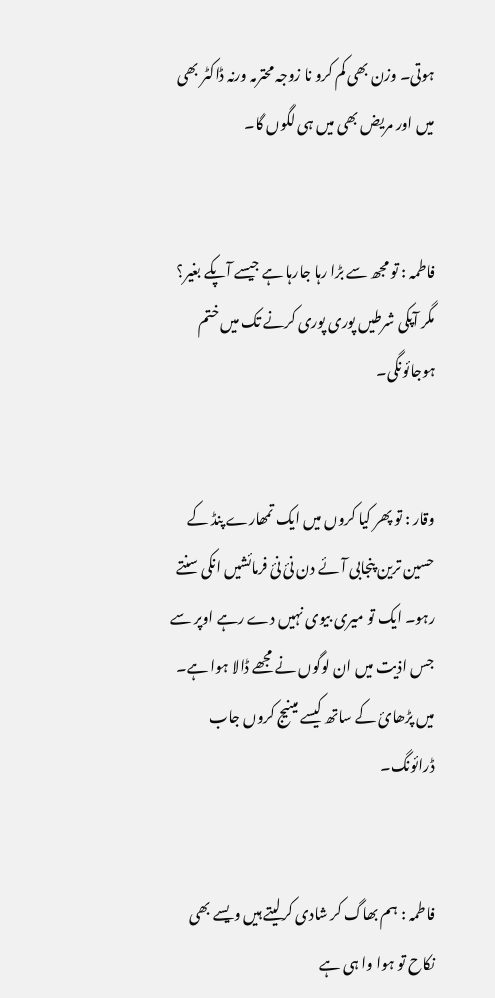ہوتی۔ وزن بھی کم کرو نا زوجہ محترمہ ورنہ ڈاکٹر بھی میں اور مریض بھی میں ہی لگوں گا۔


فاطمہ : تو مجھ سے بڑا رہا جارہا ہے جیسے آپکے بغیر؟ مگر آپکی شرطیں پوری پوری کرنے تک میں ختم ہوجائونگی۔


وقار : تو پھر کیا کروں میں ایک تمھارے پنڈ کے حسین ترین پنجابی آئے دن نئ نئ فرمائشیں انکی سنتے رہو۔ ایک تو میری بیوی نہیں دے رہے اوپر سے جس اذیت میں ان لوگوں نے مجھے ڈالا ہوا ہے۔ میں پڑھائ کے ساتھ کیسے مینیج کروں جاب ڈرائونگ۔


فاطمہ : ہم بھاگ کر شادی کرلیتے ہیں ویسے بھی نکاح تو ہوا وا ہی ہے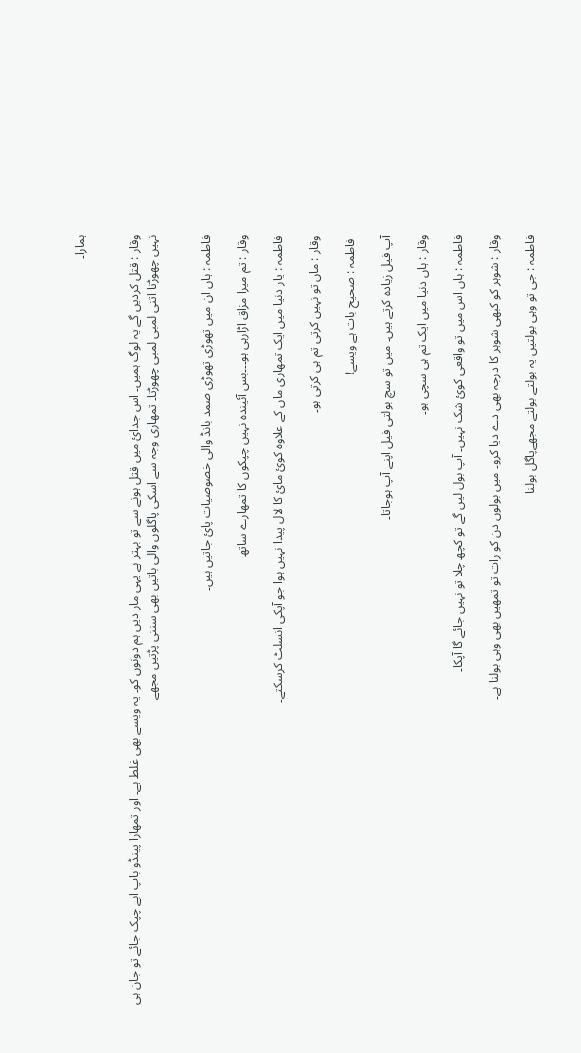ہمارا۔


وقار : قتل کردیں گے یہ لوگ ہمیں۔ اس جدائ میں قتل ہونے سے تو بہتر ہے یہی مار دیں ہم دونوں کو۔ یہ ویسے بھی غلط ہے۔ اور تمھارا پینڈو باپ ابے چپک جائے تو جان ہی نہیں چھوڑتا اتنی لمبی لمبی چھوڑتا۔ تمھاری وجہ سے اسکی پاگلوں والی باتیں بھی سننی پڑتیں مجھے


فاطمہ : ہاں ان میں تھوڑی تھوڑی صمد بانڈ والی خصوصیات پائ جاتیں ہیں۔

وقار : تم میرا مزاق اڑارہی ہو۔۔۔بس آئیندہ نہیں چپکوں کا تمھارے ساتھ

فاطمہ : یار دنیا میں ایک تمھاری ماں کے علاوہ کوئ مائ کا لال پیدا نہیں ہوا جو آپکی انسلٹ کرسکتے۔

وقار : ماں تو نہیں کرتی تم ہی کرتی ہو۔

 فاطمہ : صحیح بات ہے ویسے!

آپ فیل زیادہ کرتے ہیں۔ میں تو سچ بولتی فیل اپنے آپ ہوجاتا۔

وقار : ہاں دنیا میں ایک تم ہی سچی ہو۔

فاطمہ : ہاں اس میں تو واقعی کوئ شک نہیں۔ آپ بول لیں گے تو کچھ چلا تو نہیں جائے گا آپکا۔

وقار : شوہر کو کبھی شوہر کا درجہ بھی دے دیا کرو۔ میں بولوں دن کو رات تو تمھیں بھی وہی بولنا ہے۔

فاطمہ : جی تو وہی بولتیں یہ بولتے بولتے مجھےپاگل بولنا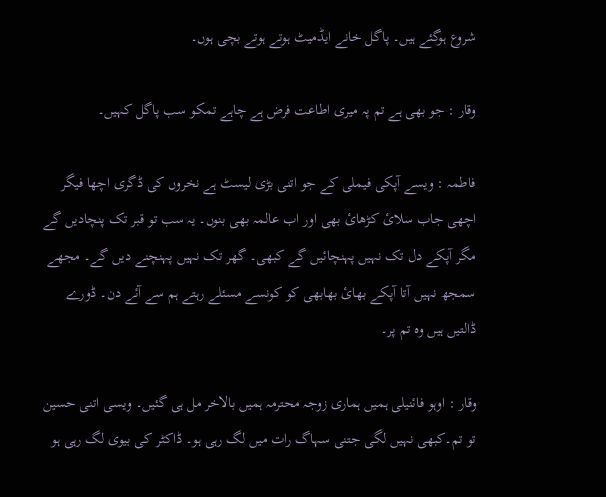شروع ہوگئے ہیں۔ پاگل خانے ایڈمیٹ ہوتے ہوتے بچی ہوں۔

وقار : جو بھی ہے تم پہ میری اطاعت فرض ہے چاہے تمکو سب پاگل کہیں۔

فاطمہ : ویسے آپکی فیملی کے جو اتنی بڑی لیسٹ ہے نخروں کی ڈگری اچھا فیگر اچھی جاب سلائ کڑھائ بھی اور اب عالمہ بھی بنوں۔ یہ سب تو قبر تک پنچادیں گے مگر آپکے دل تک نہیں پہنچائیں گے کبھی۔ گھر تک نہیں پہنچنے دیں گے۔ مجھے سمجھ نہیں آتا آپکے بھائ بھابھی کو کونسے مسئلے رہتے ہم سے آئے دن۔ ڈورے ڈالتیں ہیں وہ تم پر۔

وقار : اوہو فائنیلی ہمیں ہماری زوجہ محترمہ ہمیں بالاخر مل ہی گئیں۔ ویسی اتنی حسین تو تم۔کبھی نہیں لگی جتنی سہاگ رات میں لگ رہی ہو۔ ڈاکٹر کی بیوی لگ رہی ہو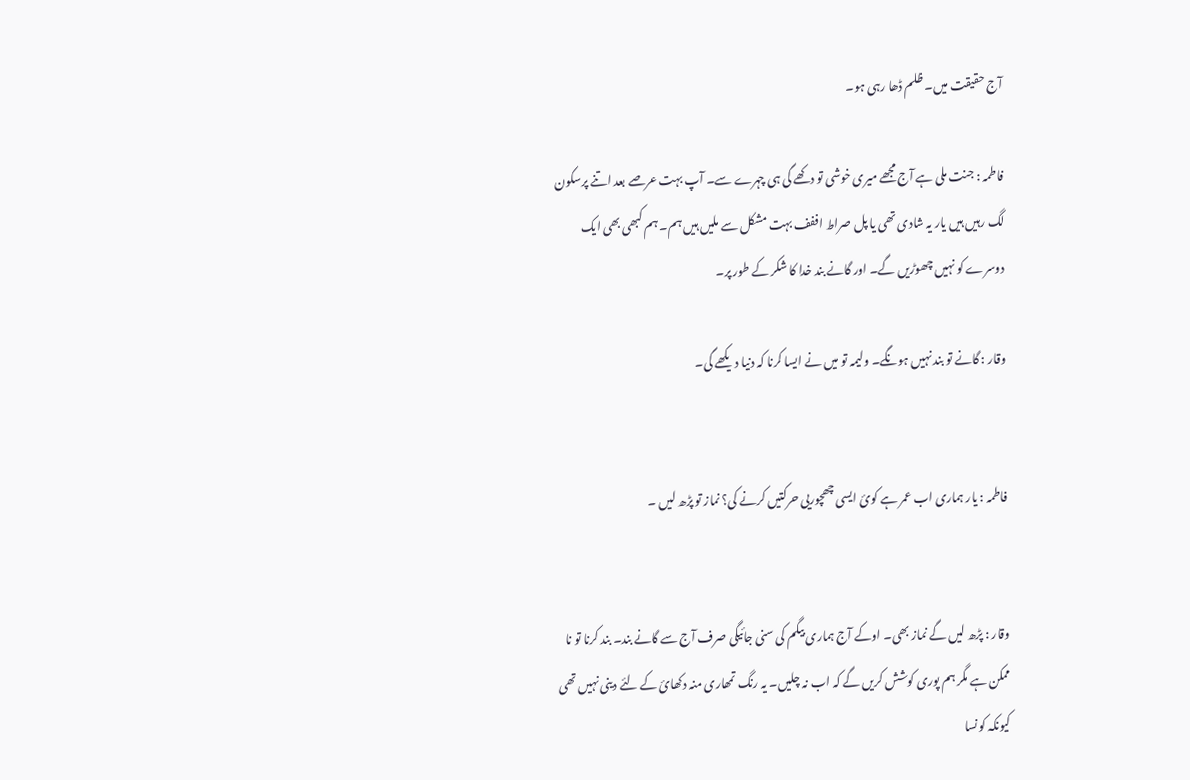آج حقیقت میں۔ ظلم ڈھا رہی ہو۔

فاطمہ : جنت ملی ہے آج مجھے میری خوشی تو دکھے گی ہی چہرے سے۔ آپ بہت عرصے بعد اتنے پرسکون لگ رہیں ہیں یار یہ شادی تھی یا پل صراط اففف بہت مشکل سے ملیں ہیں ہم۔ ہم کبھی بھی ایک دوسرے کو نہیں چھوڑیں گے۔ اور گانے بند خدا کا شکر کے طور پر۔

وقار : گانے تو بند نہیں ہونگے۔ ولیمہ تو میں نے ایسا کرنا کہ دنیا دیکھے گی۔


فاطمہ : یار ہماری اب عمر ہے کوئ ایسی چھچوریی حرکتیں کرنے کی؟ نماز تو پڑھ لیں ۔


وقار : پڑھ لیں گے نماز بھی۔ اوکے آج ہماری بیگم کی سنی جائیگی صرف آج سے گانے بند۔ بند کرنا تو نا ممکن ہے مگر ہم پوری کوشش کریں گے کہ اب نہ چلیں۔ یہ رنگ تمھاری منہ دکھائ کے لئے دینی نہیں تھی کیونکہ کونسا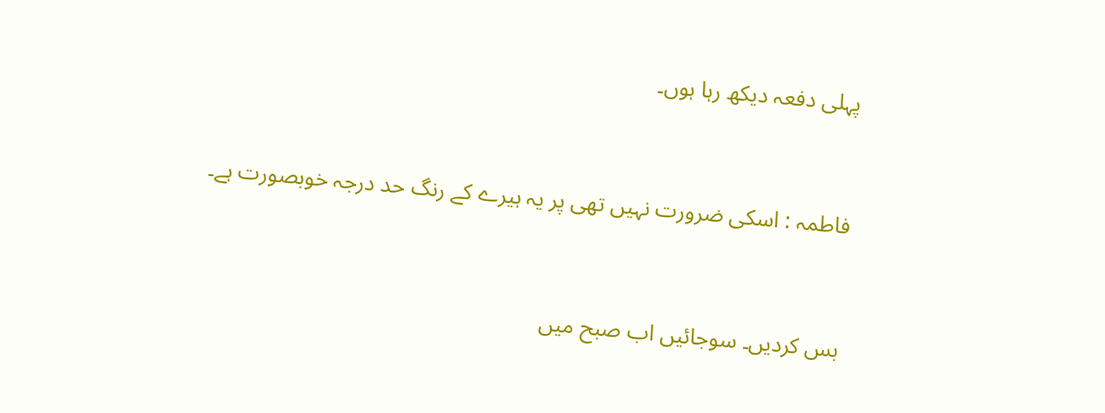پہلی دفعہ دیکھ رہا ہوں۔


فاطمہ : اسکی ضرورت نہیں تھی پر یہ ہیرے کے رنگ حد درجہ خوبصورت ہے۔


بس کردیں۔ سوجائیں اب صبح میں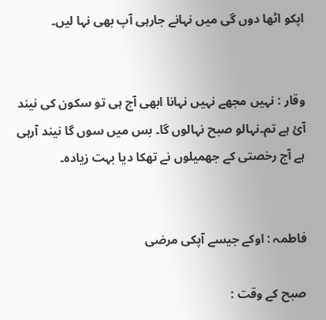اپکو اٹھا دوں گی میں نہانے جارہی آپ بھی نہا لیں۔


وقار : نہیں مجھے نہیں نہانا ابھی آج ہی تو سکون کی نیند آئ ہے تم۔نہالو صبح نہالوں گا۔ بس میں سوں گا نیند آرہی ہے آج رخصتی کے جھمیلوں نے تھکا دیا بہت زیادہ۔


فاطمہ : اوکے جیسے آپکی مرضی

صبح کے وقت :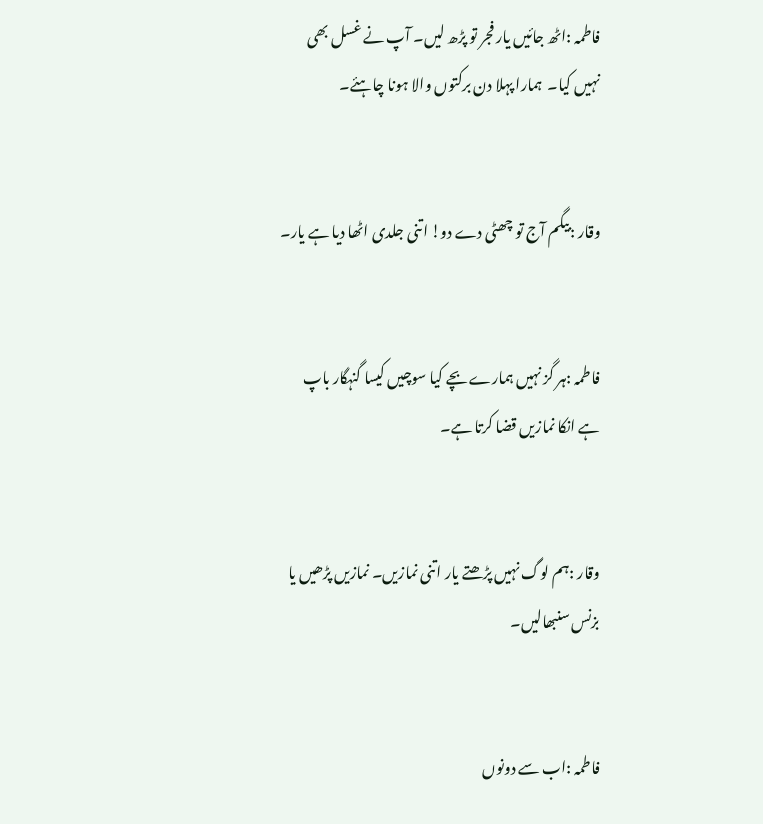فاطمہ :اٹھ جائیں یار فجر تو پڑھ لیں۔ آپ نے غسل بھی نہیں کیا۔  ہمارا پہلا دن برکتوں والا ہونا چاہئے۔


وقار :بیگم آج تو چھٹی دے دو! اتنی جلدی اٹھا دیا ہے یار۔


فاطمہ :ہر گز نہیں ہمارے بچے کیا سوچیں کیسا گنہگار باپ ہے انکا نمازیں قضا کرتا ہے۔


وقار :ہم لوگ نہیں پڑھتے یار اتنی نمازیں۔ نمازیں پڑھیں یا بزنس سنبھالیں۔


فاطمہ :اب سے دونوں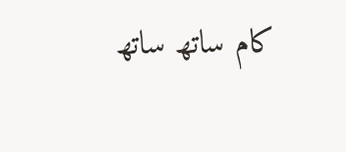کام ساتھ ساتھ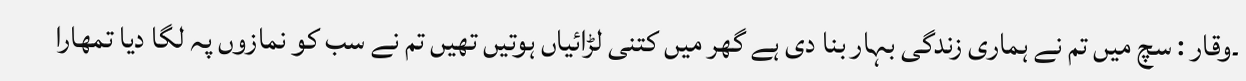۔وقار : سچ میں تم نے ہماری زندگی بہار بنا دی ہے گھر میں کتنی لڑائیاں ہوتیں تھیں تم نے سب کو نمازوں پہ لگا دیا تمھارا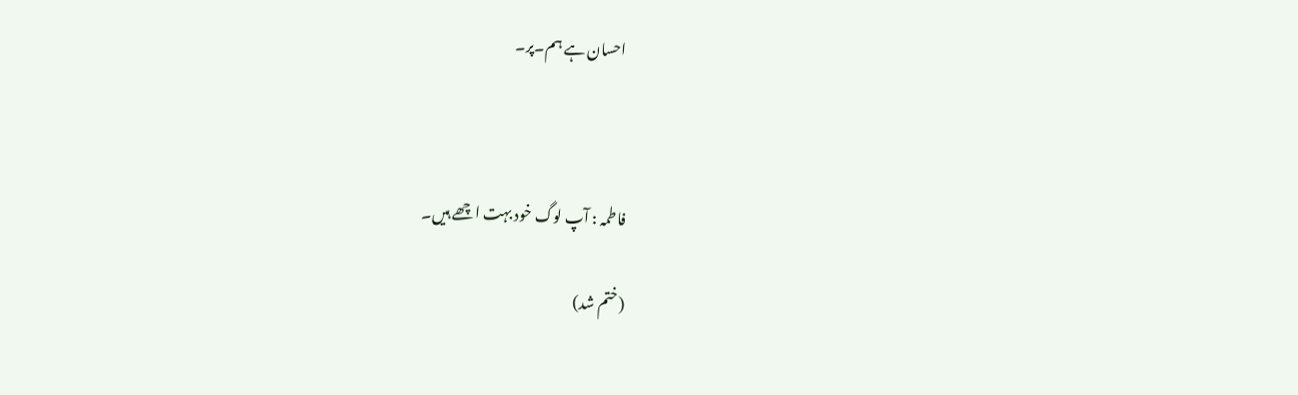احسان ہے ہم۔پر۔



فاطمہ : آپ لوگ خود بہت اچھے ہیں۔

(ختم شد)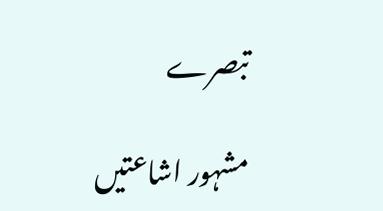تبصرے

مشہور اشاعتیں